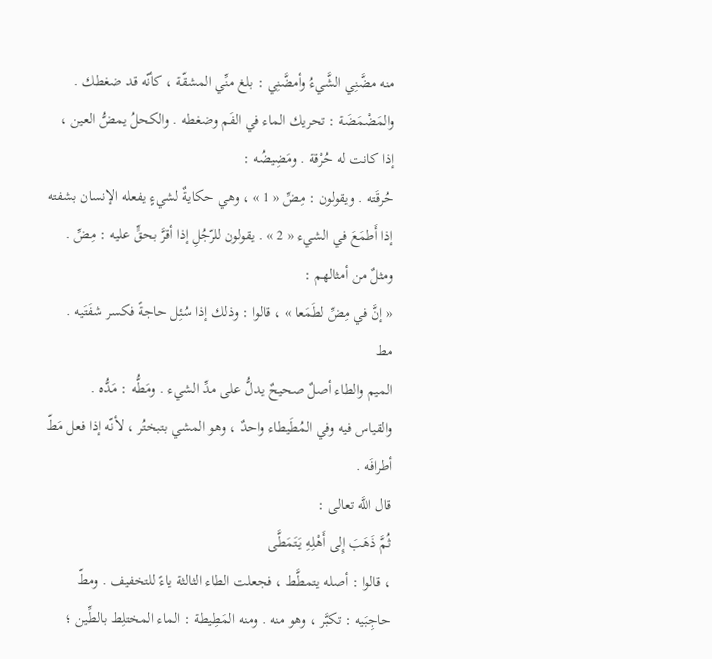منه مضَّنِي الشَّيءُ وأمضَّنِي : بلغ منِّي المشقّة ، كأنّه قد ضغطك . والمَضْمَضَة : تحريك الماء في الفَم وضغطه . والكحلُ يمضُّ العين ، إذا كانت له حُرْقة . ومَضِيضُه :
حُرقَته . ويقولون : مِضِّ « 1 » ، وهي حكايةٌ لشيءٍ يفعله الإنسان بشفته إذا أَطمَعَ في الشيء « 2 » . يقولون للرّجُلِ إذا أقرَّ بحقٍّ عليه : مِضِّ . ومثلٌ من أمثالهم :
« إنَّ في مِضِّ لطَمَعا » ، قالوا : وذلك إذا سُئِل حاجةً فكسر شفَتَيه .
مط
الميم والطاء أصلٌ صحيحٌ يدلُّ على مدِّ الشيء . ومَطُّه : مَدُّه .
والقياس فيه وفي المُطَيطاء واحدٌ ، وهو المشي بتبختُر ، لأنّه إذا فعل مَطّ أطرافَه .
قال اللَّه تعالى :
ثُمَّ ذَهَبَ إِلى أَهْلِهِ يَتَمَطَّى
، قالوا : أصله يتمطَّط ، فجعلت الطاء الثالثة ياءً للتخفيف . ومطّ حاجِبَيه : تكبَّر ، وهو منه . ومنه المَطِيطة : الماء المختلِط بالطِّين ؛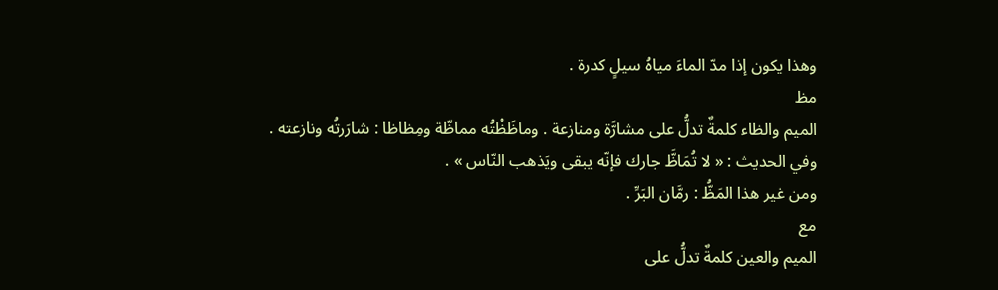وهذا يكون إذا مدّ الماءَ مياهُ سيلٍ كدرة .
مظ
الميم والظاء كلمةٌ تدلُّ على مشارَّة ومنازعة . وماظَظْتُه مماظّة ومِظاظا : شارَرتُه ونازعته .
وفي الحديث : « لا تُمَاظَّ جارك فإنّه يبقى ويَذهب النّاس » .
ومن غير هذا المَظُّ : رمَّان البَرِّ .
مع
الميم والعين كلمةٌ تدلُّ على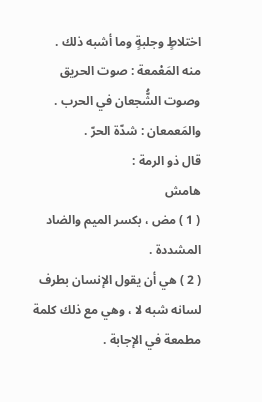اختلاطٍ وجلبةٍ وما أشبه ذلك .
منه المَعْمعة : صوت الحريق وصوت الشُّجعان في الحرب . والمَعمعان : شدّة الحرّ .
قال ذو الرمة :
هامش
( 1 ) مض ، بكسر الميم والضاد المشددة .
( 2 ) هي أن يقول الإنسان بطرف لسانه شبه لا ، وهي مع ذلك كلمة مطمعة في الإجابة .